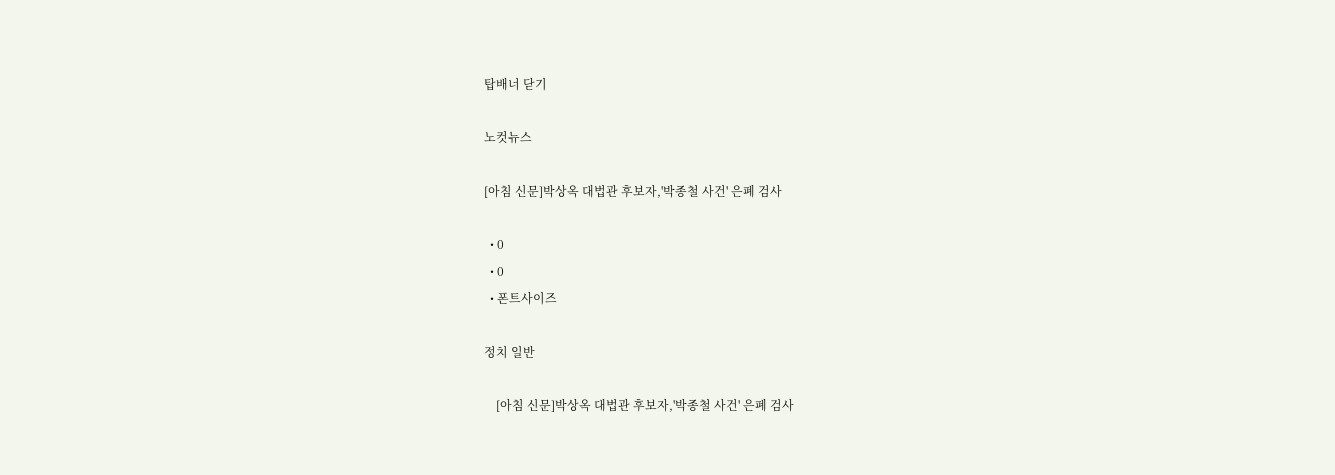탑배너 닫기

노컷뉴스

[아침 신문]박상옥 대법관 후보자,'박종철 사건' 은폐 검사

  • 0
  • 0
  • 폰트사이즈

정치 일반

    [아침 신문]박상옥 대법관 후보자,'박종철 사건' 은폐 검사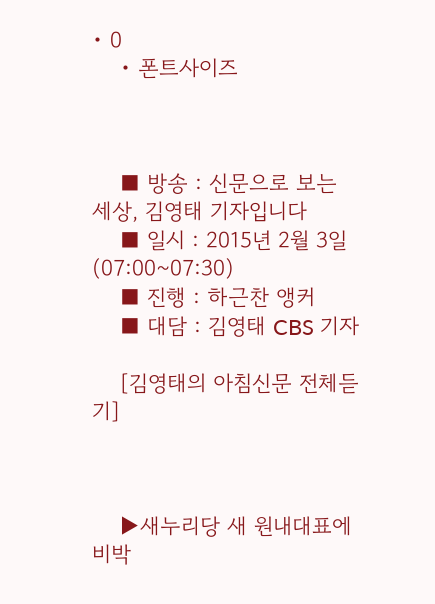• 0
    • 폰트사이즈



    ■ 방송 : 신문으로 보는 세상, 김영태 기자입니다
    ■ 일시 : 2015년 2월 3일(07:00~07:30)
    ■ 진행 : 하근찬 앵커
    ■ 대담 : 김영태 CBS 기자

    [김영태의 아침신문 전체듣기]



    ▶새누리당 새 원내대표에 비박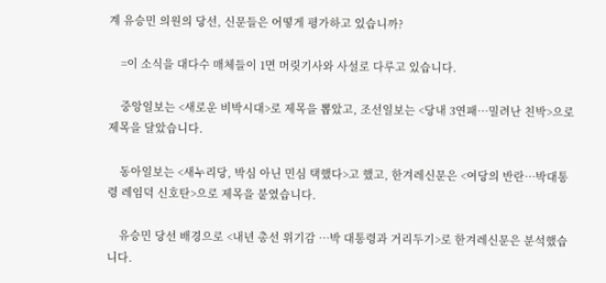계 유승민 의원의 당선, 신문들은 어떻게 평가하고 있습니까?

    =이 소식을 대다수 매체들이 1면 머릿기사와 사설로 다루고 있습니다.

    중앙일보는 <새로운 비박시대>로 제목을 뽑았고, 조선일보는 <당내 3연패…밀려난 친박>으로 제목을 달았습니다.

    동아일보는 <새누리당, 박심 아닌 민심 택했다>고 했고, 한겨레신문은 <여당의 반란…박대통령 레임덕 신호탄>으로 제목을 붙였습니다.

    유승민 당선 배경으로 <내년 총선 위기감 …박 대통령과 거리두기>로 한겨레신문은 분석했습니다.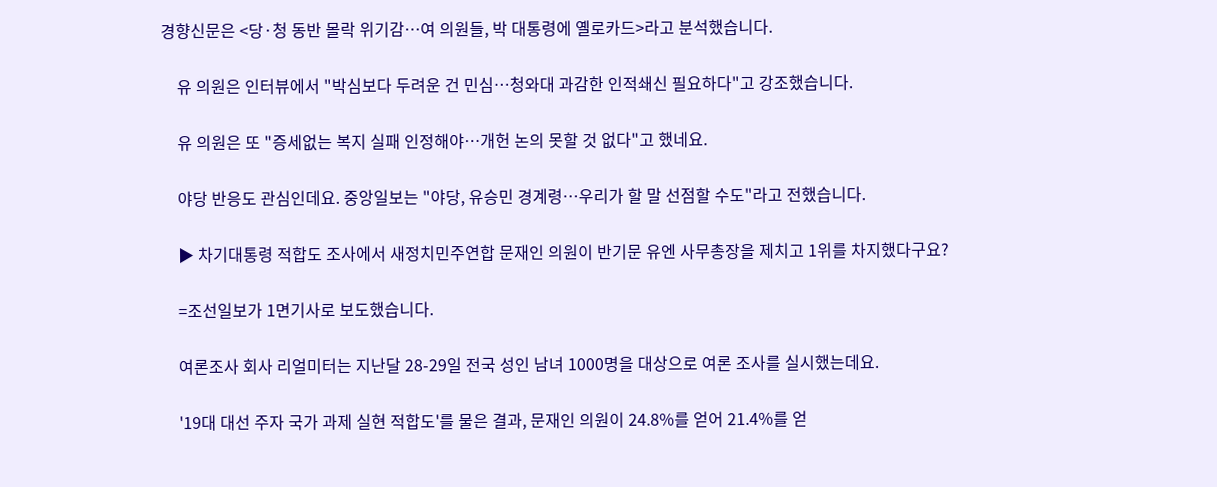경향신문은 <당·청 동반 몰락 위기감…여 의원들, 박 대통령에 옐로카드>라고 분석했습니다.

    유 의원은 인터뷰에서 "박심보다 두려운 건 민심…청와대 과감한 인적쇄신 필요하다"고 강조했습니다.

    유 의원은 또 "증세없는 복지 실패 인정해야…개헌 논의 못할 것 없다"고 했네요.

    야당 반응도 관심인데요. 중앙일보는 "야당, 유승민 경계령…우리가 할 말 선점할 수도"라고 전했습니다.

    ▶ 차기대통령 적합도 조사에서 새정치민주연합 문재인 의원이 반기문 유엔 사무총장을 제치고 1위를 차지했다구요?

    =조선일보가 1면기사로 보도했습니다.

    여론조사 회사 리얼미터는 지난달 28-29일 전국 성인 남녀 1000명을 대상으로 여론 조사를 실시했는데요.

    '19대 대선 주자 국가 과제 실현 적합도'를 물은 결과, 문재인 의원이 24.8%를 얻어 21.4%를 얻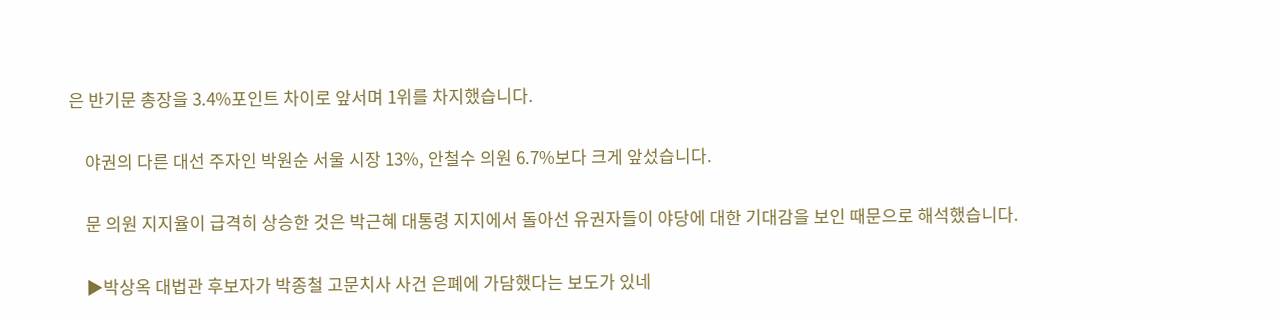은 반기문 총장을 3.4%포인트 차이로 앞서며 1위를 차지했습니다.

    야권의 다른 대선 주자인 박원순 서울 시장 13%, 안철수 의원 6.7%보다 크게 앞섰습니다.

    문 의원 지지율이 급격히 상승한 것은 박근혜 대통령 지지에서 돌아선 유권자들이 야당에 대한 기대감을 보인 때문으로 해석했습니다.

    ▶박상옥 대법관 후보자가 박종철 고문치사 사건 은폐에 가담했다는 보도가 있네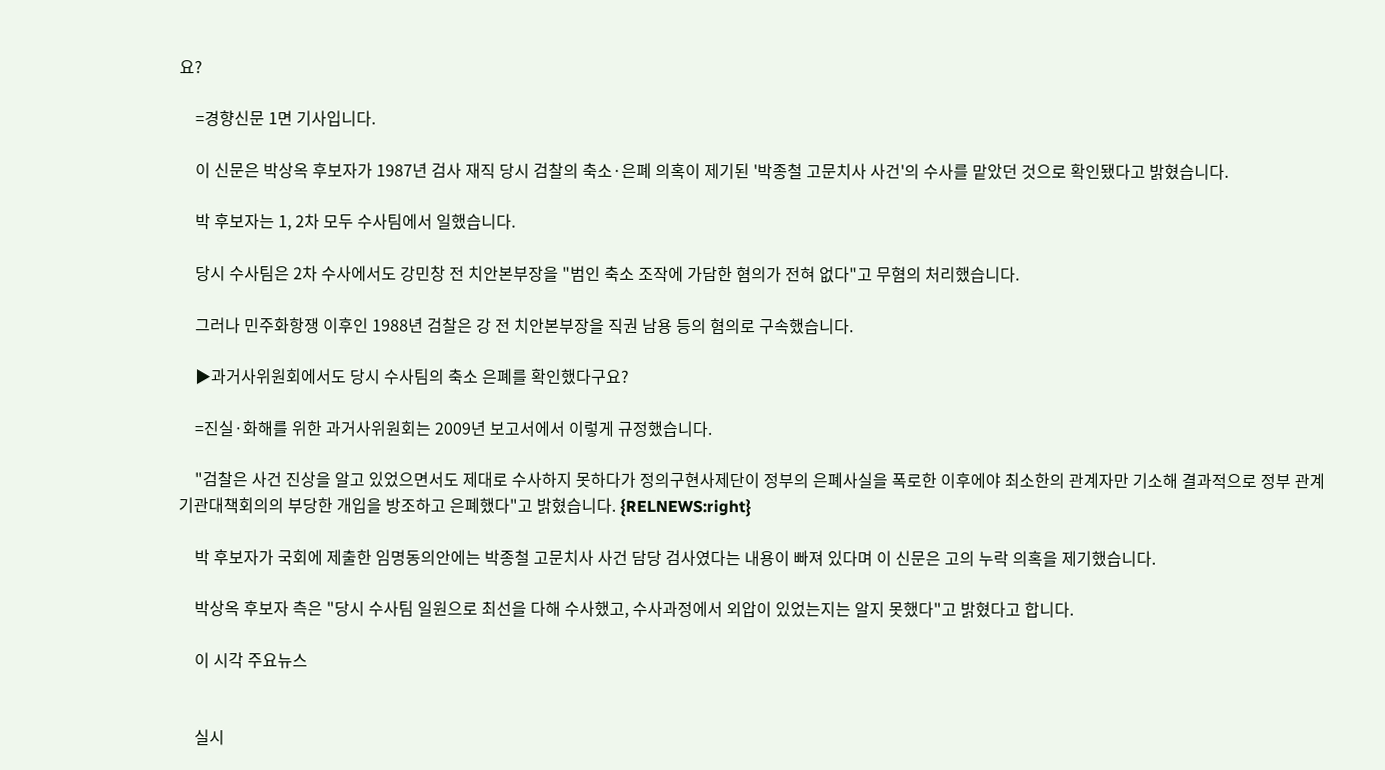요?

    =경향신문 1면 기사입니다.

    이 신문은 박상옥 후보자가 1987년 검사 재직 당시 검찰의 축소·은폐 의혹이 제기된 '박종철 고문치사 사건'의 수사를 맡았던 것으로 확인됐다고 밝혔습니다.

    박 후보자는 1, 2차 모두 수사팀에서 일했습니다.

    당시 수사팀은 2차 수사에서도 강민창 전 치안본부장을 "범인 축소 조작에 가담한 혐의가 전혀 없다"고 무혐의 처리했습니다.

    그러나 민주화항쟁 이후인 1988년 검찰은 강 전 치안본부장을 직권 남용 등의 혐의로 구속했습니다.

    ▶과거사위원회에서도 당시 수사팀의 축소 은폐를 확인했다구요?

    =진실·화해를 위한 과거사위원회는 2009년 보고서에서 이렇게 규정했습니다.

    "검찰은 사건 진상을 알고 있었으면서도 제대로 수사하지 못하다가 정의구현사제단이 정부의 은폐사실을 폭로한 이후에야 최소한의 관계자만 기소해 결과적으로 정부 관계기관대책회의의 부당한 개입을 방조하고 은폐했다"고 밝혔습니다. {RELNEWS:right}

    박 후보자가 국회에 제출한 임명동의안에는 박종철 고문치사 사건 담당 검사였다는 내용이 빠져 있다며 이 신문은 고의 누락 의혹을 제기했습니다.

    박상옥 후보자 측은 "당시 수사팀 일원으로 최선을 다해 수사했고, 수사과정에서 외압이 있었는지는 알지 못했다"고 밝혔다고 합니다.

    이 시각 주요뉴스


    실시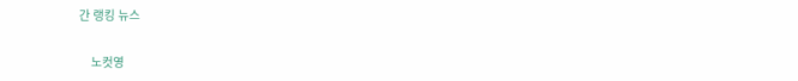간 랭킹 뉴스

    노컷영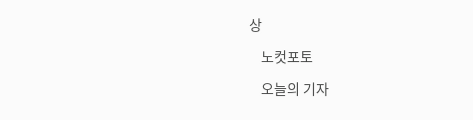상

    노컷포토

    오늘의 기자